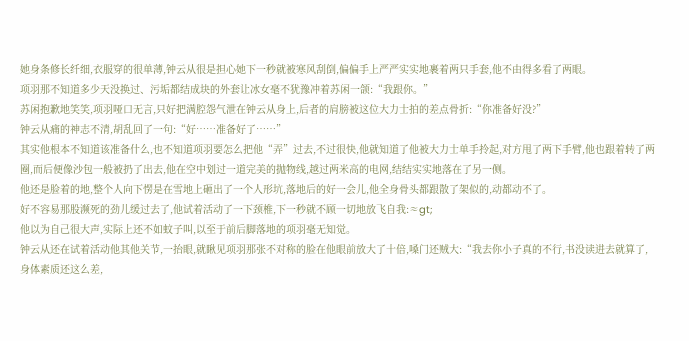她身条修长纤细,衣服穿的很单薄,钟云从很是担心她下一秒就被寒风刮倒,偏偏手上严严实实地裹着两只手套,他不由得多看了两眼。
项羽那不知道多少天没换过、污垢都结成块的外套让冰女毫不犹豫冲着苏闲一颌:“我跟你。”
苏闲抱歉地笑笑,项羽哑口无言,只好把满腔怨气泄在钟云从身上,后者的肩膀被这位大力士拍的差点骨折:“你准备好没?”
钟云从痛的神志不清,胡乱回了一句:“好……准备好了……”
其实他根本不知道该准备什么,也不知道项羽要怎么把他“弄”过去,不过很快,他就知道了他被大力士单手拎起,对方甩了两下手臂,他也跟着转了两圈,而后便像沙包一般被扔了出去,他在空中划过一道完美的抛物线,越过两米高的电网,结结实实地落在了另一侧。
他还是脸着的地,整个人向下愣是在雪地上砸出了一个人形坑,落地后的好一会儿,他全身骨头都跟散了架似的,动都动不了。
好不容易那股濒死的劲儿缓过去了,他试着活动了一下颈椎,下一秒就不顾一切地放飞自我:≈gt;
他以为自己很大声,实际上还不如蚊子叫,以至于前后脚落地的项羽毫无知觉。
钟云从还在试着活动他其他关节,一抬眼,就瞅见项羽那张不对称的脸在他眼前放大了十倍,嗓门还贼大:“我去你小子真的不行,书没读进去就算了,身体素质还这么差,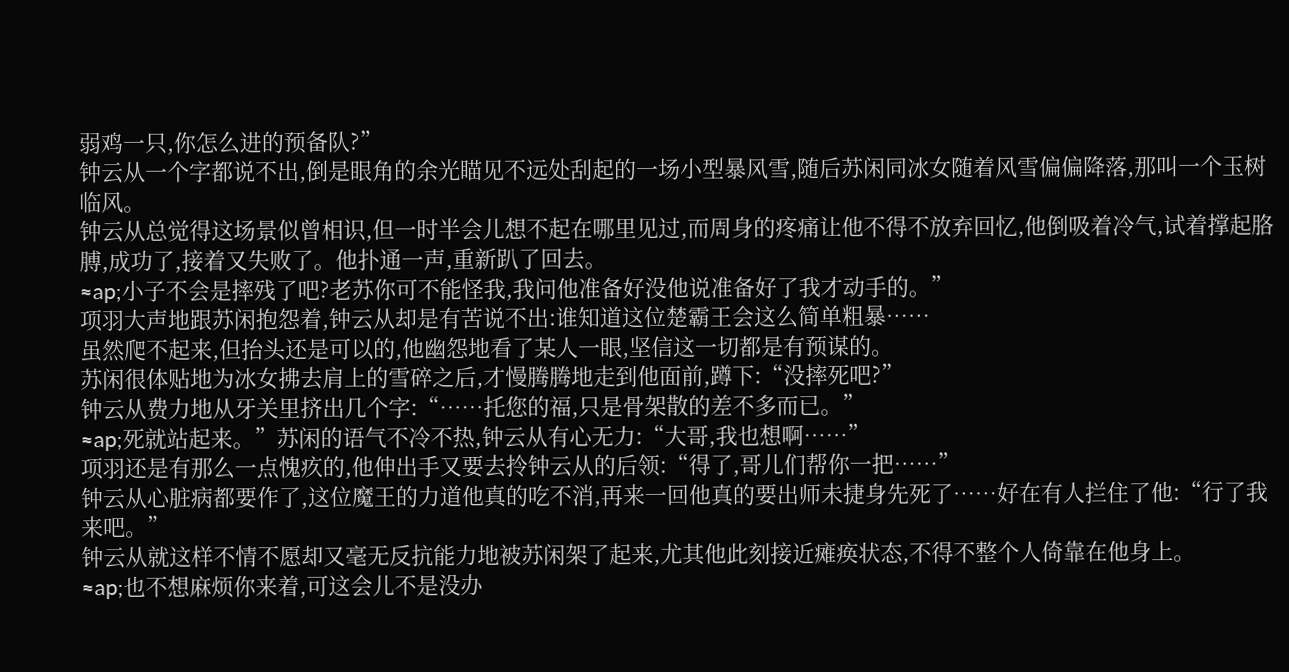弱鸡一只,你怎么进的预备队?”
钟云从一个字都说不出,倒是眼角的余光瞄见不远处刮起的一场小型暴风雪,随后苏闲同冰女随着风雪偏偏降落,那叫一个玉树临风。
钟云从总觉得这场景似曾相识,但一时半会儿想不起在哪里见过,而周身的疼痛让他不得不放弃回忆,他倒吸着冷气,试着撑起胳膊,成功了,接着又失败了。他扑通一声,重新趴了回去。
≈ap;小子不会是摔残了吧?老苏你可不能怪我,我问他准备好没他说准备好了我才动手的。”
项羽大声地跟苏闲抱怨着,钟云从却是有苦说不出:谁知道这位楚霸王会这么简单粗暴……
虽然爬不起来,但抬头还是可以的,他幽怨地看了某人一眼,坚信这一切都是有预谋的。
苏闲很体贴地为冰女拂去肩上的雪碎之后,才慢腾腾地走到他面前,蹲下:“没摔死吧?”
钟云从费力地从牙关里挤出几个字:“……托您的福,只是骨架散的差不多而已。”
≈ap;死就站起来。”苏闲的语气不冷不热,钟云从有心无力:“大哥,我也想啊……”
项羽还是有那么一点愧疚的,他伸出手又要去拎钟云从的后领:“得了,哥儿们帮你一把……”
钟云从心脏病都要作了,这位魔王的力道他真的吃不消,再来一回他真的要出师未捷身先死了……好在有人拦住了他:“行了我来吧。”
钟云从就这样不情不愿却又毫无反抗能力地被苏闲架了起来,尤其他此刻接近瘫痪状态,不得不整个人倚靠在他身上。
≈ap;也不想麻烦你来着,可这会儿不是没办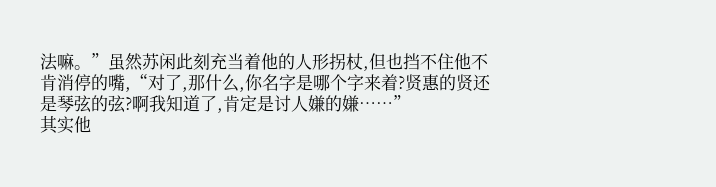法嘛。”虽然苏闲此刻充当着他的人形拐杖,但也挡不住他不肯消停的嘴,“对了,那什么,你名字是哪个字来着?贤惠的贤还是琴弦的弦?啊我知道了,肯定是讨人嫌的嫌……”
其实他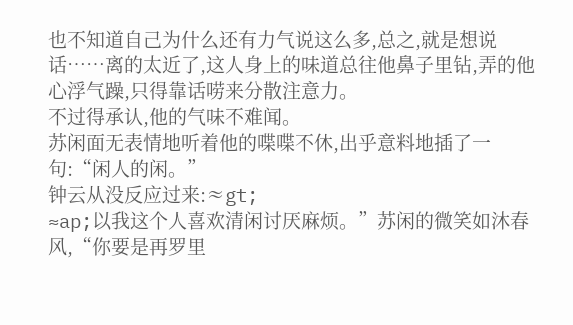也不知道自己为什么还有力气说这么多,总之,就是想说话……离的太近了,这人身上的味道总往他鼻子里钻,弄的他心浮气躁,只得靠话唠来分散注意力。
不过得承认,他的气味不难闻。
苏闲面无表情地听着他的喋喋不休,出乎意料地插了一句:“闲人的闲。”
钟云从没反应过来:≈gt;
≈ap;以我这个人喜欢清闲讨厌麻烦。”苏闲的微笑如沐春风,“你要是再罗里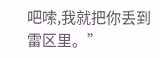吧嗦,我就把你丢到雷区里。”